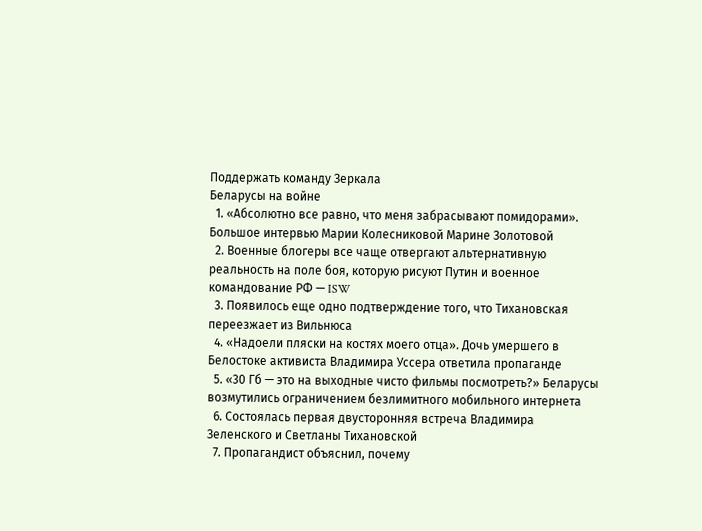Поддержать команду Зеркала
Беларусы на войне
  1. «Абсолютно все равно, что меня забрасывают помидорами». Большое интервью Марии Колесниковой Марине Золотовой
  2. Военные блогеры все чаще отвергают альтернативную реальность на поле боя, которую рисуют Путин и военное командование РФ — ISW
  3. Появилось еще одно подтверждение того, что Тихановская переезжает из Вильнюса
  4. «Надоели пляски на костях моего отца». Дочь умершего в Белостоке активиста Владимира Уссера ответила пропаганде
  5. «30 Гб — это на выходные чисто фильмы посмотреть?» Беларусы возмутились ограничением безлимитного мобильного интернета
  6. Состоялась первая двусторонняя встреча Владимира Зеленского и Светланы Тихановской
  7. Пропагандист объяснил, почему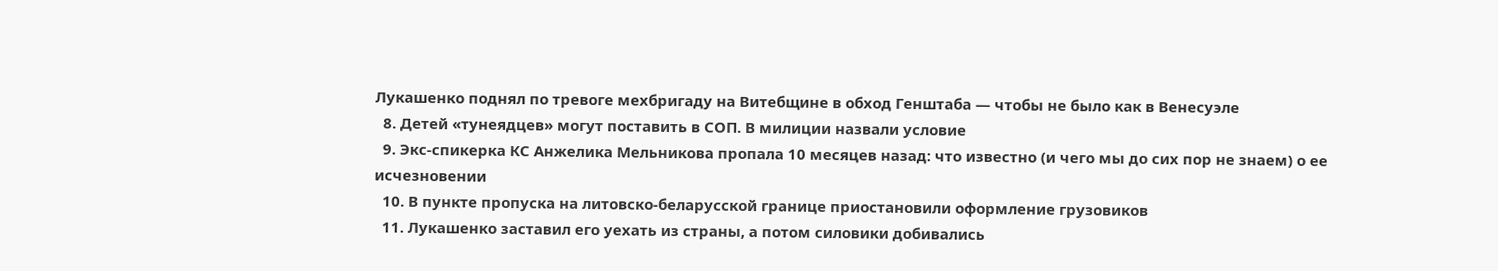Лукашенко поднял по тревоге мехбригаду на Витебщине в обход Генштаба — чтобы не было как в Венесуэле
  8. Детей «тунеядцев» могут поставить в СОП. В милиции назвали условие
  9. Экс-спикерка КС Анжелика Мельникова пропала 10 месяцев назад: что известно (и чего мы до сих пор не знаем) о ее исчезновении
  10. В пункте пропуска на литовско-беларусской границе приостановили оформление грузовиков
  11. Лукашенко заставил его уехать из страны, а потом силовики добивались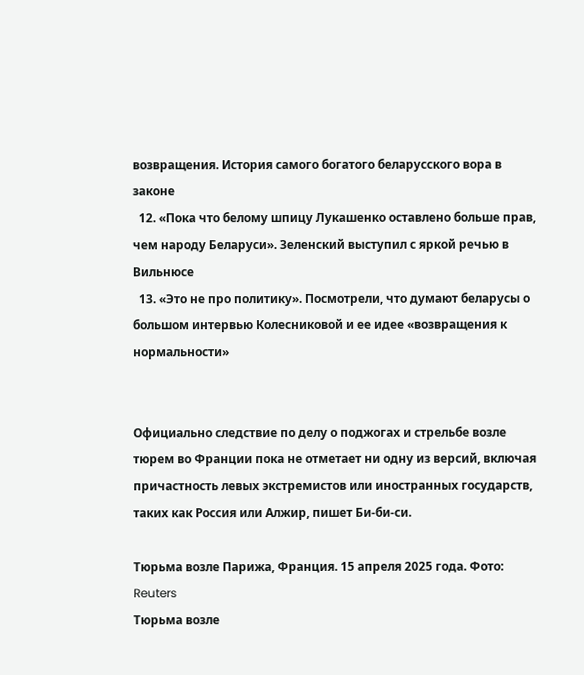возвращения. История самого богатого беларусского вора в законе
  12. «Пока что белому шпицу Лукашенко оставлено больше прав, чем народу Беларуси». Зеленский выступил с яркой речью в Вильнюсе
  13. «Это не про политику». Посмотрели, что думают беларусы о большом интервью Колесниковой и ее идее «возвращения к нормальности»


Официально следствие по делу о поджогах и стрельбе возле тюрем во Франции пока не отметает ни одну из версий, включая причастность левых экстремистов или иностранных государств, таких как Россия или Алжир, пишет Би-би-си.

Тюрьма возле Парижа, Франция. 15 апреля 2025 года. Фото: Reuters
Тюрьма возле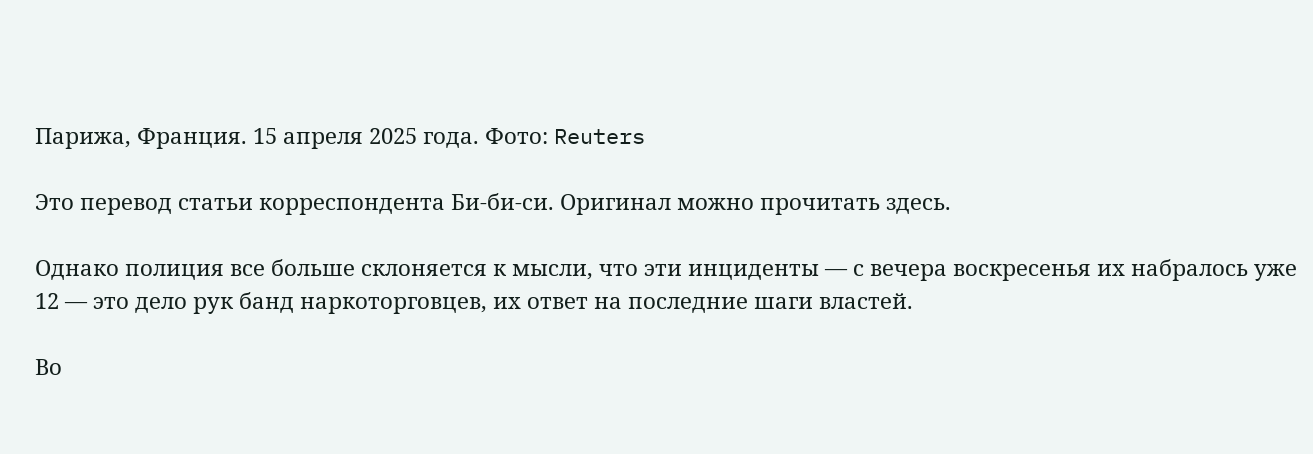Парижа, Франция. 15 апреля 2025 года. Фото: Reuters

Это перевод статьи корреспондента Би-би-си. Оригинал можно прочитать здесь.

Однако полиция все больше склоняется к мысли, что эти инциденты — с вечера воскресенья их набралось уже 12 — это дело рук банд наркоторговцев, их ответ на последние шаги властей.

Во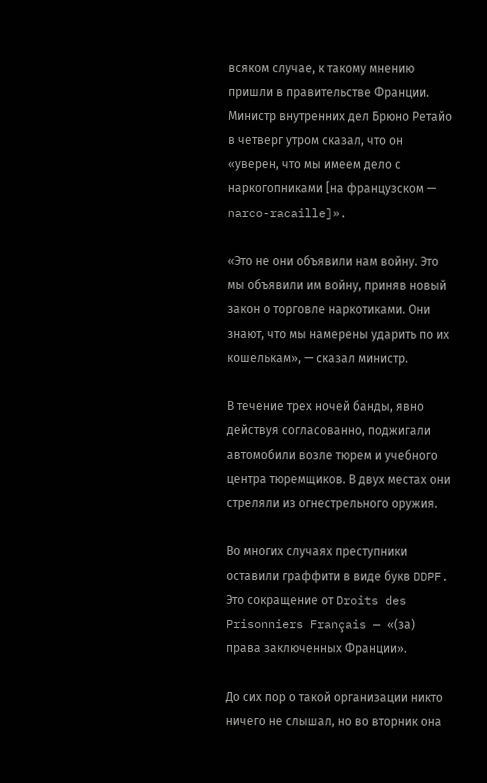всяком случае, к такому мнению пришли в правительстве Франции. Министр внутренних дел Брюно Ретайо в четверг утром сказал, что он «уверен, что мы имеем дело с наркогопниками [на французском — narco-racaille]».

«Это не они объявили нам войну. Это мы объявили им войну, приняв новый закон о торговле наркотиками. Они знают, что мы намерены ударить по их кошелькам», — сказал министр.

В течение трех ночей банды, явно действуя согласованно, поджигали автомобили возле тюрем и учебного центра тюремщиков. В двух местах они стреляли из огнестрельного оружия.

Во многих случаях преступники оставили граффити в виде букв DDPF. Это сокращение от Droits des Prisonniers Français — «(за) права заключенных Франции».

До сих пор о такой организации никто ничего не слышал, но во вторник она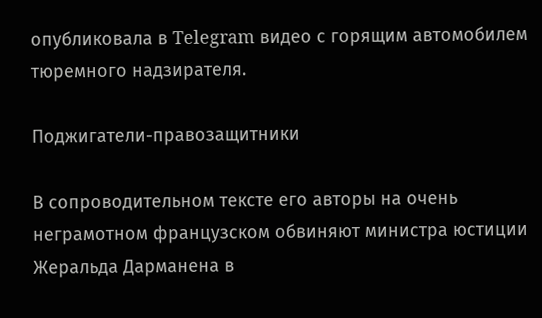опубликовала в Telegram видео с горящим автомобилем тюремного надзирателя.

Поджигатели-правозащитники

В сопроводительном тексте его авторы на очень неграмотном французском обвиняют министра юстиции Жеральда Дарманена в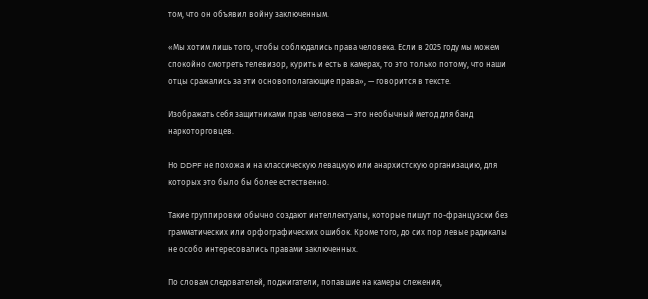том, что он объявил войну заключенным.

«Мы хотим лишь того, чтобы соблюдались права человека. Если в 2025 году мы можем спокойно смотреть телевизор, курить и есть в камерах, то это только потому, что наши отцы сражались за эти основополагающие права», — говорится в тексте.

Изображать себя защитниками прав человека — это необычный метод для банд наркоторговцев.

Но DDPF не похожа и на классическую левацкую или анархистскую организацию, для которых это было бы более естественно.

Такие группировки обычно создают интеллектуалы, которые пишут по-французски без грамматических или орфографических ошибок. Кроме того, до сих пор левые радикалы не особо интересовались правами заключенных.

По словам следователей, поджигатели, попавшие на камеры слежения,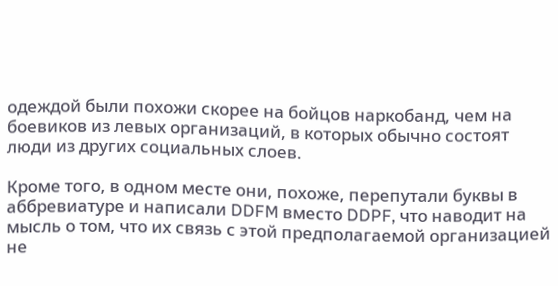одеждой были похожи скорее на бойцов наркобанд, чем на боевиков из левых организаций, в которых обычно состоят люди из других социальных слоев.

Кроме того, в одном месте они, похоже, перепутали буквы в аббревиатуре и написали DDFM вместо DDPF, что наводит на мысль о том, что их связь с этой предполагаемой организацией не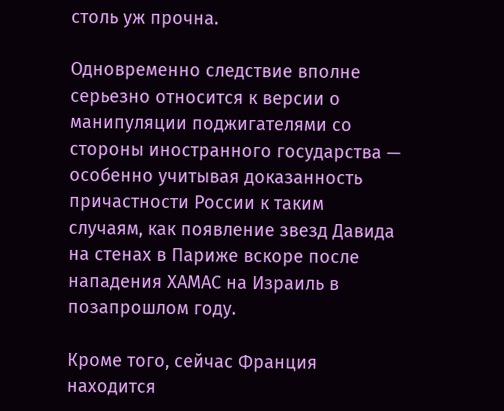столь уж прочна.

Одновременно следствие вполне серьезно относится к версии о манипуляции поджигателями со стороны иностранного государства — особенно учитывая доказанность причастности России к таким случаям, как появление звезд Давида на стенах в Париже вскоре после нападения ХАМАС на Израиль в позапрошлом году.

Кроме того, сейчас Франция находится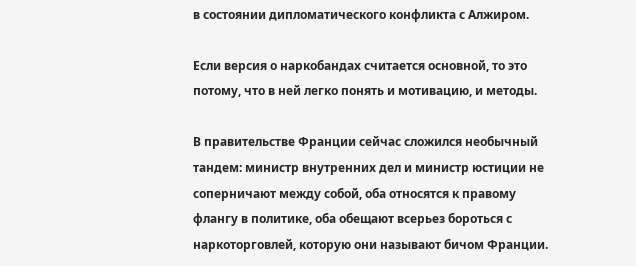в состоянии дипломатического конфликта с Алжиром.

Если версия о наркобандах считается основной, то это потому, что в ней легко понять и мотивацию, и методы.

В правительстве Франции сейчас сложился необычный тандем: министр внутренних дел и министр юстиции не соперничают между собой, оба относятся к правому флангу в политике, оба обещают всерьез бороться с наркоторговлей, которую они называют бичом Франции.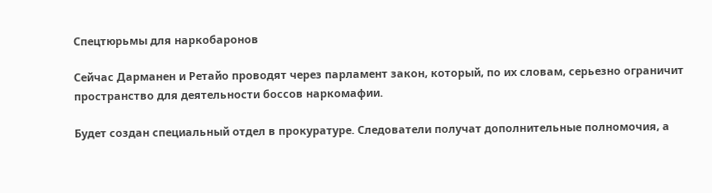Спецтюрьмы для наркобаронов

Сейчас Дарманен и Ретайо проводят через парламент закон, который, по их словам, серьезно ограничит пространство для деятельности боссов наркомафии.

Будет создан специальный отдел в прокуратуре. Следователи получат дополнительные полномочия, а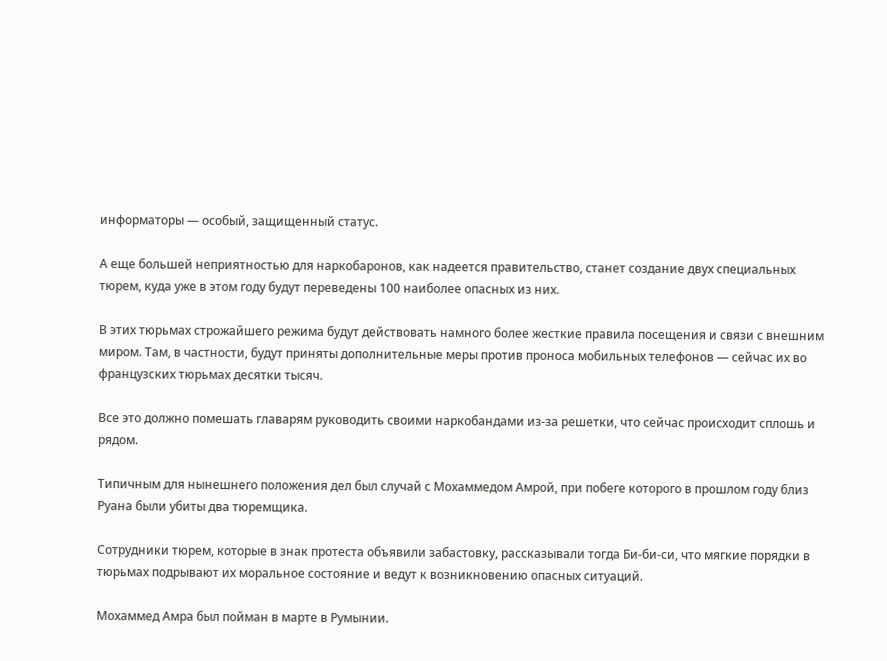информаторы — особый, защищенный статус.

А еще большей неприятностью для наркобаронов, как надеется правительство, станет создание двух специальных тюрем, куда уже в этом году будут переведены 100 наиболее опасных из них.

В этих тюрьмах строжайшего режима будут действовать намного более жесткие правила посещения и связи с внешним миром. Там, в частности, будут приняты дополнительные меры против проноса мобильных телефонов — сейчас их во французских тюрьмах десятки тысяч.

Все это должно помешать главарям руководить своими наркобандами из-за решетки, что сейчас происходит сплошь и рядом.

Типичным для нынешнего положения дел был случай с Мохаммедом Амрой, при побеге которого в прошлом году близ Руана были убиты два тюремщика.

Сотрудники тюрем, которые в знак протеста объявили забастовку, рассказывали тогда Би-би-си, что мягкие порядки в тюрьмах подрывают их моральное состояние и ведут к возникновению опасных ситуаций.

Мохаммед Амра был пойман в марте в Румынии.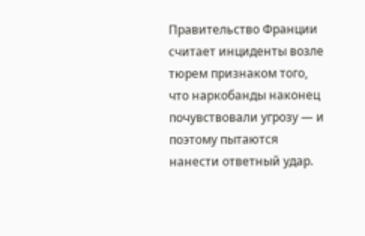Правительство Франции считает инциденты возле тюрем признаком того, что наркобанды наконец почувствовали угрозу — и поэтому пытаются нанести ответный удар.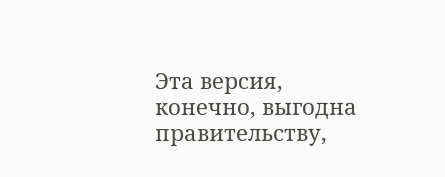Эта версия, конечно, выгодна правительству,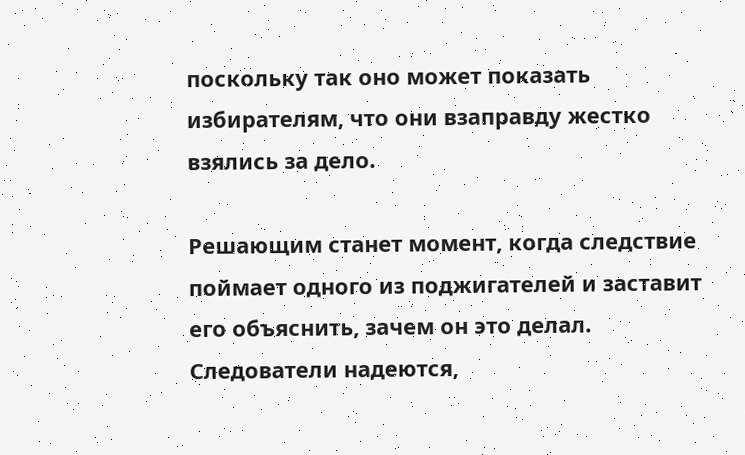поскольку так оно может показать избирателям, что они взаправду жестко взялись за дело.

Решающим станет момент, когда следствие поймает одного из поджигателей и заставит его объяснить, зачем он это делал. Следователи надеются,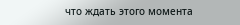что ждать этого момента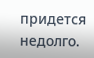придется недолго.